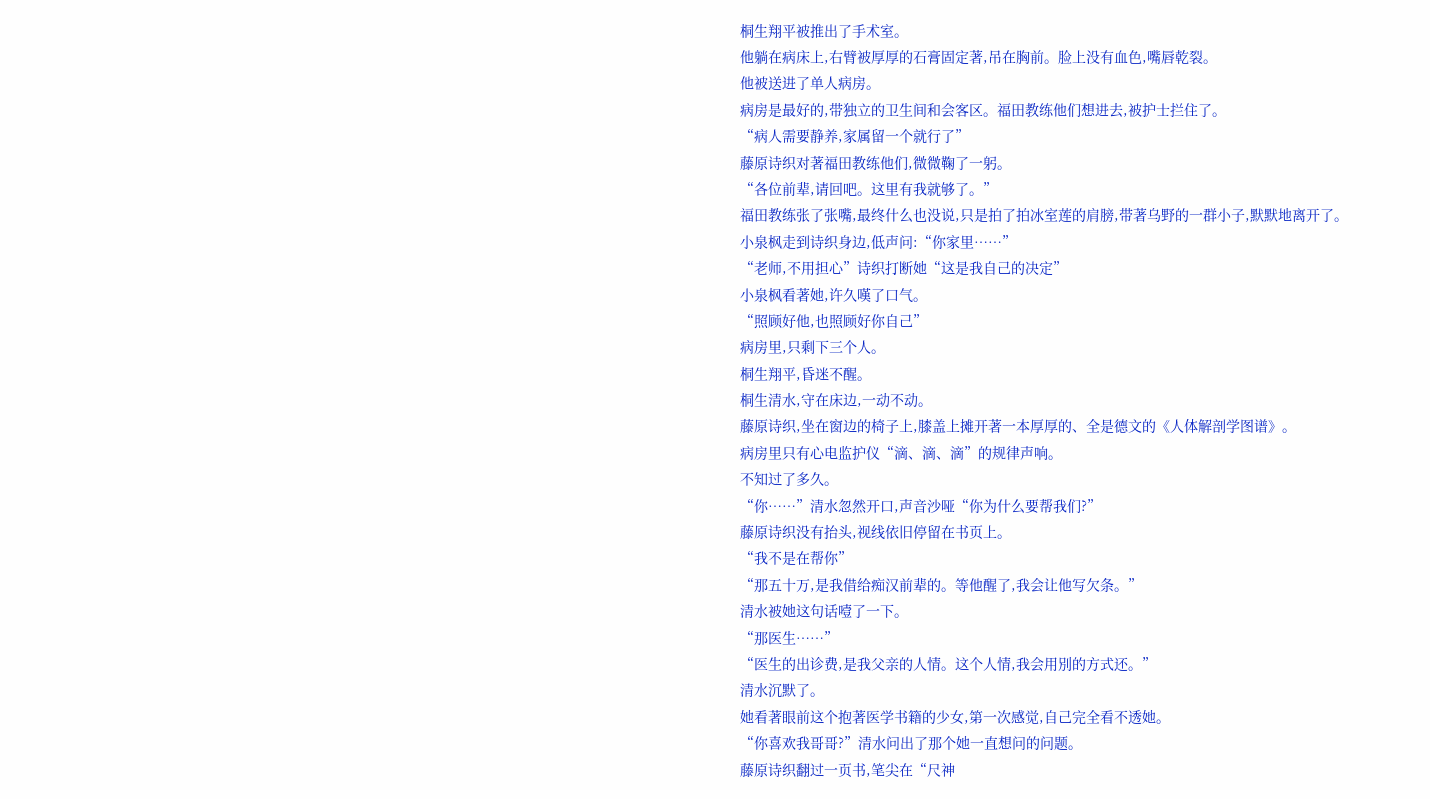桐生翔平被推出了手术室。
他躺在病床上,右臂被厚厚的石膏固定著,吊在胸前。脸上没有血色,嘴唇乾裂。
他被送进了单人病房。
病房是最好的,带独立的卫生间和会客区。福田教练他们想进去,被护士拦住了。
“病人需要静养,家属留一个就行了”
藤原诗织对著福田教练他们,微微鞠了一躬。
“各位前辈,请回吧。这里有我就够了。”
福田教练张了张嘴,最终什么也没说,只是拍了拍冰室莲的肩膀,带著乌野的一群小子,默默地离开了。
小泉枫走到诗织身边,低声问:“你家里……”
“老师,不用担心”诗织打断她“这是我自己的决定”
小泉枫看著她,许久嘆了口气。
“照顾好他,也照顾好你自己”
病房里,只剩下三个人。
桐生翔平,昏迷不醒。
桐生清水,守在床边,一动不动。
藤原诗织,坐在窗边的椅子上,膝盖上摊开著一本厚厚的、全是德文的《人体解剖学图谱》。
病房里只有心电监护仪“滴、滴、滴”的规律声响。
不知过了多久。
“你……”清水忽然开口,声音沙哑“你为什么要帮我们?”
藤原诗织没有抬头,视线依旧停留在书页上。
“我不是在帮你”
“那五十万,是我借给痴汉前辈的。等他醒了,我会让他写欠条。”
清水被她这句话噎了一下。
“那医生……”
“医生的出诊费,是我父亲的人情。这个人情,我会用別的方式还。”
清水沉默了。
她看著眼前这个抱著医学书籍的少女,第一次感觉,自己完全看不透她。
“你喜欢我哥哥?”清水问出了那个她一直想问的问题。
藤原诗织翻过一页书,笔尖在“尺神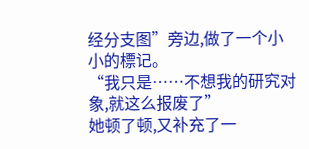经分支图”旁边,做了一个小小的標记。
“我只是……不想我的研究对象,就这么报废了”
她顿了顿,又补充了一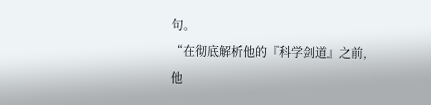句。
“在彻底解析他的『科学剑道』之前,他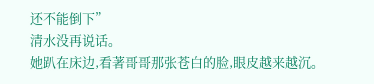还不能倒下”
清水没再说话。
她趴在床边,看著哥哥那张苍白的脸,眼皮越来越沉。